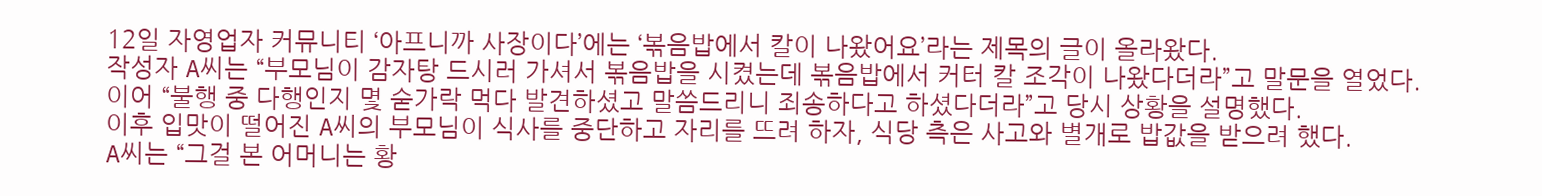12일 자영업자 커뮤니티 ‘아프니까 사장이다’에는 ‘볶음밥에서 칼이 나왔어요’라는 제목의 글이 올라왔다.
작성자 A씨는 “부모님이 감자탕 드시러 가셔서 볶음밥을 시켰는데 볶음밥에서 커터 칼 조각이 나왔다더라”고 말문을 열었다.
이어 “불행 중 다행인지 몇 숟가락 먹다 발견하셨고 말씀드리니 죄송하다고 하셨다더라”고 당시 상황을 설명했다.
이후 입맛이 떨어진 A씨의 부모님이 식사를 중단하고 자리를 뜨려 하자, 식당 측은 사고와 별개로 밥값을 받으려 했다.
A씨는 “그걸 본 어머니는 황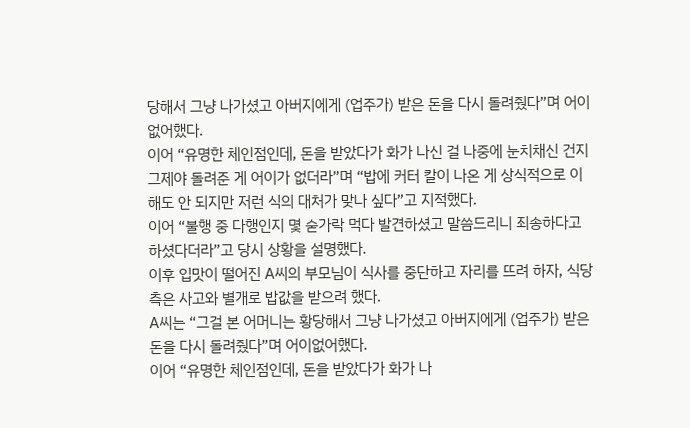당해서 그냥 나가셨고 아버지에게 (업주가) 받은 돈을 다시 돌려줬다”며 어이없어했다.
이어 “유명한 체인점인데, 돈을 받았다가 화가 나신 걸 나중에 눈치채신 건지 그제야 돌려준 게 어이가 없더라”며 “밥에 커터 칼이 나온 게 상식적으로 이해도 안 되지만 저런 식의 대처가 맞나 싶다”고 지적했다.
이어 “불행 중 다행인지 몇 숟가락 먹다 발견하셨고 말씀드리니 죄송하다고 하셨다더라”고 당시 상황을 설명했다.
이후 입맛이 떨어진 A씨의 부모님이 식사를 중단하고 자리를 뜨려 하자, 식당 측은 사고와 별개로 밥값을 받으려 했다.
A씨는 “그걸 본 어머니는 황당해서 그냥 나가셨고 아버지에게 (업주가) 받은 돈을 다시 돌려줬다”며 어이없어했다.
이어 “유명한 체인점인데, 돈을 받았다가 화가 나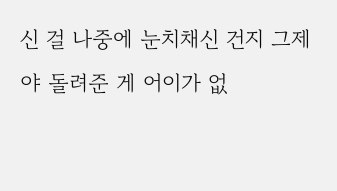신 걸 나중에 눈치채신 건지 그제야 돌려준 게 어이가 없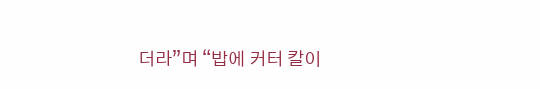더라”며 “밥에 커터 칼이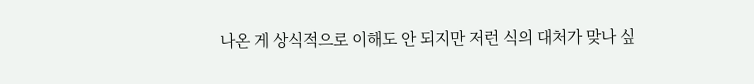나온 게 상식적으로 이해도 안 되지만 저런 식의 대처가 맞나 싶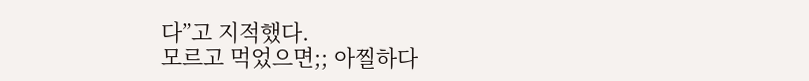다”고 지적했다.
모르고 먹었으면;; 아찔하다